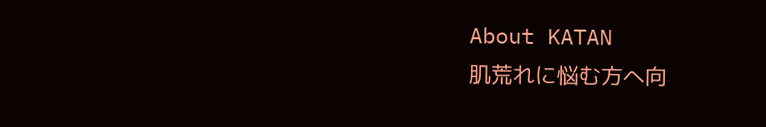About KATAN
肌荒れに悩む方へ向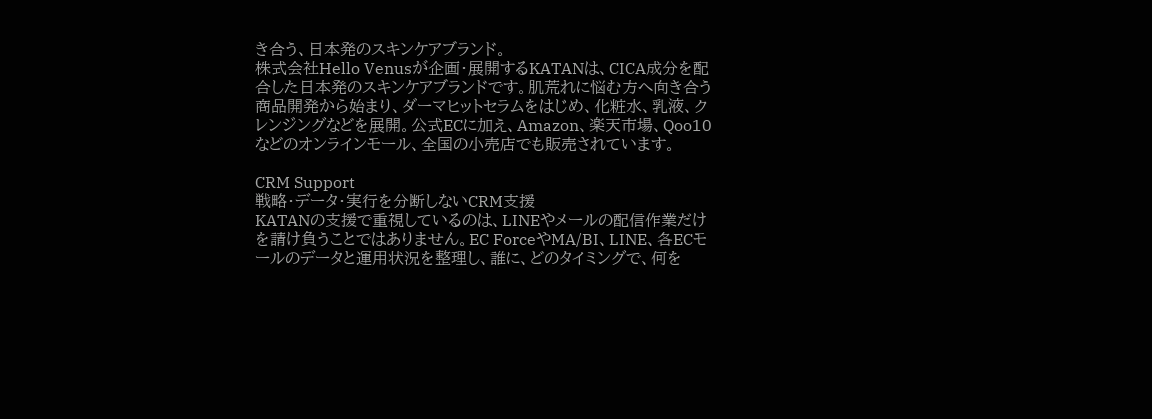き合う、日本発のスキンケアブランド。
株式会社Hello Venusが企画・展開するKATANは、CICA成分を配合した日本発のスキンケアブランドです。肌荒れに悩む方へ向き合う商品開発から始まり、ダーマヒットセラムをはじめ、化粧水、乳液、クレンジングなどを展開。公式ECに加え、Amazon、楽天市場、Qoo10などのオンラインモール、全国の小売店でも販売されています。

CRM Support
戦略・データ・実行を分断しないCRM支援
KATANの支援で重視しているのは、LINEやメールの配信作業だけを請け負うことではありません。EC ForceやMA/BI、LINE、各ECモールのデータと運用状況を整理し、誰に、どのタイミングで、何を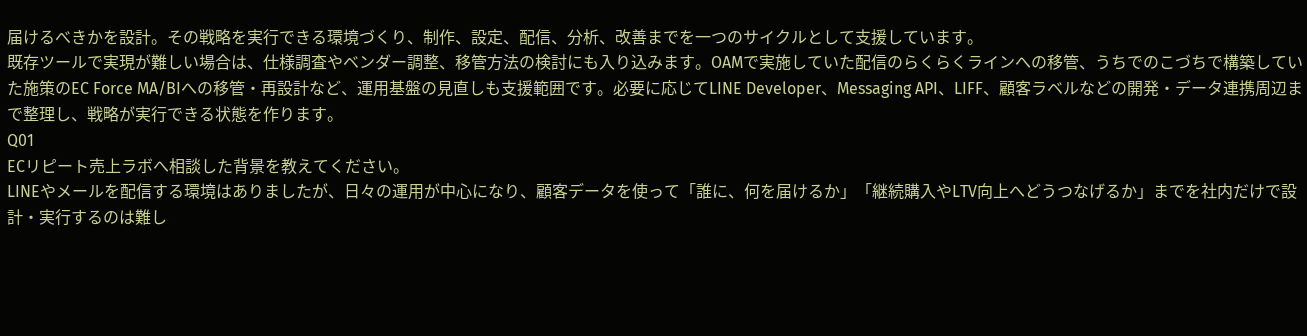届けるべきかを設計。その戦略を実行できる環境づくり、制作、設定、配信、分析、改善までを一つのサイクルとして支援しています。
既存ツールで実現が難しい場合は、仕様調査やベンダー調整、移管方法の検討にも入り込みます。OAMで実施していた配信のらくらくラインへの移管、うちでのこづちで構築していた施策のEC Force MA/BIへの移管・再設計など、運用基盤の見直しも支援範囲です。必要に応じてLINE Developer、Messaging API、LIFF、顧客ラベルなどの開発・データ連携周辺まで整理し、戦略が実行できる状態を作ります。
Q01
ECリピート売上ラボへ相談した背景を教えてください。
LINEやメールを配信する環境はありましたが、日々の運用が中心になり、顧客データを使って「誰に、何を届けるか」「継続購入やLTV向上へどうつなげるか」までを社内だけで設計・実行するのは難し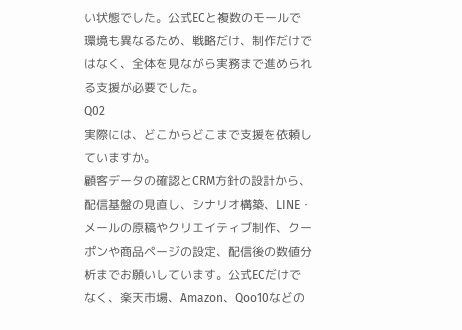い状態でした。公式ECと複数のモールで環境も異なるため、戦略だけ、制作だけではなく、全体を見ながら実務まで進められる支援が必要でした。
Q02
実際には、どこからどこまで支援を依頼していますか。
顧客データの確認とCRM方針の設計から、配信基盤の見直し、シナリオ構築、LINE・メールの原稿やクリエイティブ制作、クーポンや商品ページの設定、配信後の数値分析までお願いしています。公式ECだけでなく、楽天市場、Amazon、Qoo10などの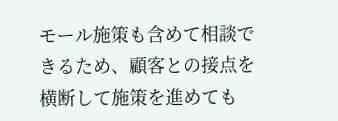モール施策も含めて相談できるため、顧客との接点を横断して施策を進めても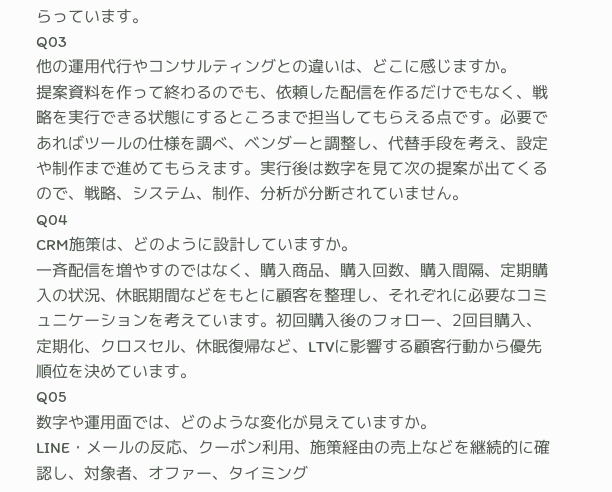らっています。
Q03
他の運用代行やコンサルティングとの違いは、どこに感じますか。
提案資料を作って終わるのでも、依頼した配信を作るだけでもなく、戦略を実行できる状態にするところまで担当してもらえる点です。必要であればツールの仕様を調べ、ベンダーと調整し、代替手段を考え、設定や制作まで進めてもらえます。実行後は数字を見て次の提案が出てくるので、戦略、システム、制作、分析が分断されていません。
Q04
CRM施策は、どのように設計していますか。
一斉配信を増やすのではなく、購入商品、購入回数、購入間隔、定期購入の状況、休眠期間などをもとに顧客を整理し、それぞれに必要なコミュニケーションを考えています。初回購入後のフォロー、2回目購入、定期化、クロスセル、休眠復帰など、LTVに影響する顧客行動から優先順位を決めています。
Q05
数字や運用面では、どのような変化が見えていますか。
LINE・メールの反応、クーポン利用、施策経由の売上などを継続的に確認し、対象者、オファー、タイミング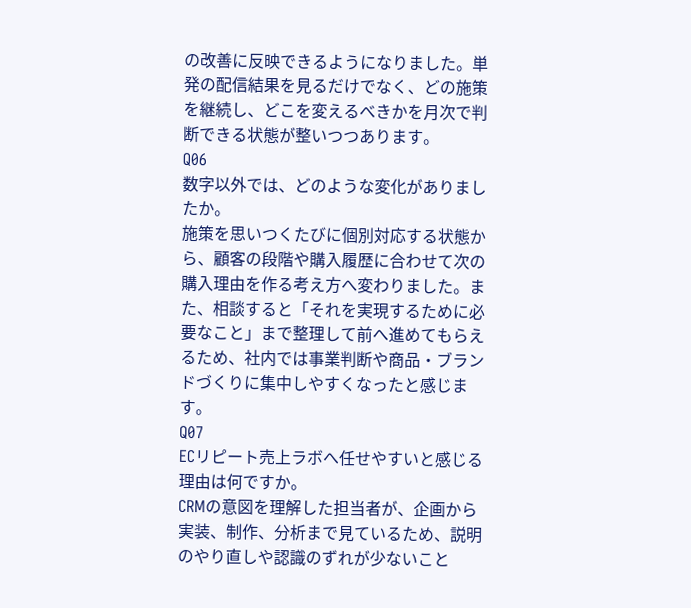の改善に反映できるようになりました。単発の配信結果を見るだけでなく、どの施策を継続し、どこを変えるべきかを月次で判断できる状態が整いつつあります。
Q06
数字以外では、どのような変化がありましたか。
施策を思いつくたびに個別対応する状態から、顧客の段階や購入履歴に合わせて次の購入理由を作る考え方へ変わりました。また、相談すると「それを実現するために必要なこと」まで整理して前へ進めてもらえるため、社内では事業判断や商品・ブランドづくりに集中しやすくなったと感じます。
Q07
ECリピート売上ラボへ任せやすいと感じる理由は何ですか。
CRMの意図を理解した担当者が、企画から実装、制作、分析まで見ているため、説明のやり直しや認識のずれが少ないこと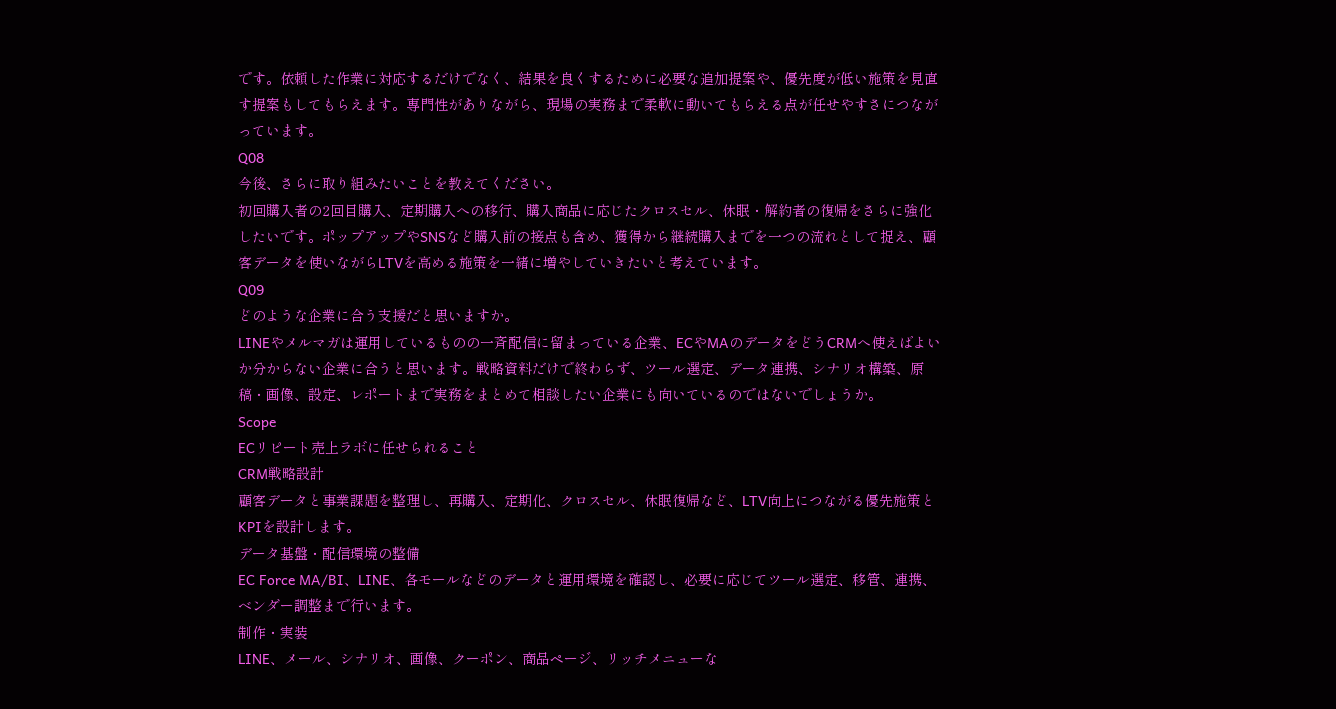です。依頼した作業に対応するだけでなく、結果を良くするために必要な追加提案や、優先度が低い施策を見直す提案もしてもらえます。専門性がありながら、現場の実務まで柔軟に動いてもらえる点が任せやすさにつながっています。
Q08
今後、さらに取り組みたいことを教えてください。
初回購入者の2回目購入、定期購入への移行、購入商品に応じたクロスセル、休眠・解約者の復帰をさらに強化したいです。ポップアップやSNSなど購入前の接点も含め、獲得から継続購入までを一つの流れとして捉え、顧客データを使いながらLTVを高める施策を一緒に増やしていきたいと考えています。
Q09
どのような企業に合う支援だと思いますか。
LINEやメルマガは運用しているものの一斉配信に留まっている企業、ECやMAのデータをどうCRMへ使えばよいか分からない企業に合うと思います。戦略資料だけで終わらず、ツール選定、データ連携、シナリオ構築、原稿・画像、設定、レポートまで実務をまとめて相談したい企業にも向いているのではないでしょうか。
Scope
ECリピート売上ラボに任せられること
CRM戦略設計
顧客データと事業課題を整理し、再購入、定期化、クロスセル、休眠復帰など、LTV向上につながる優先施策とKPIを設計します。
データ基盤・配信環境の整備
EC Force MA/BI、LINE、各モールなどのデータと運用環境を確認し、必要に応じてツール選定、移管、連携、ベンダー調整まで行います。
制作・実装
LINE、メール、シナリオ、画像、クーポン、商品ページ、リッチメニューな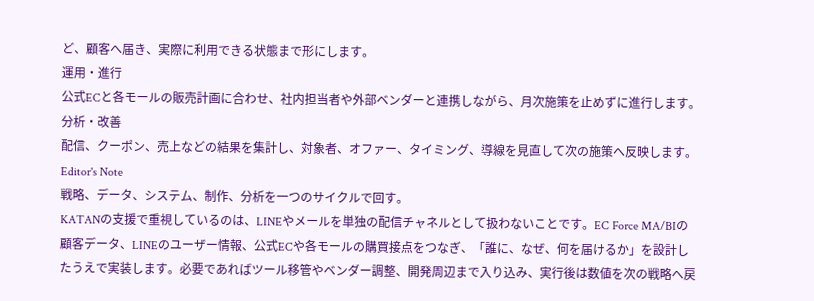ど、顧客へ届き、実際に利用できる状態まで形にします。
運用・進行
公式ECと各モールの販売計画に合わせ、社内担当者や外部ベンダーと連携しながら、月次施策を止めずに進行します。
分析・改善
配信、クーポン、売上などの結果を集計し、対象者、オファー、タイミング、導線を見直して次の施策へ反映します。
Editor's Note
戦略、データ、システム、制作、分析を一つのサイクルで回す。
KATANの支援で重視しているのは、LINEやメールを単独の配信チャネルとして扱わないことです。EC Force MA/BIの顧客データ、LINEのユーザー情報、公式ECや各モールの購買接点をつなぎ、「誰に、なぜ、何を届けるか」を設計したうえで実装します。必要であればツール移管やベンダー調整、開発周辺まで入り込み、実行後は数値を次の戦略へ戻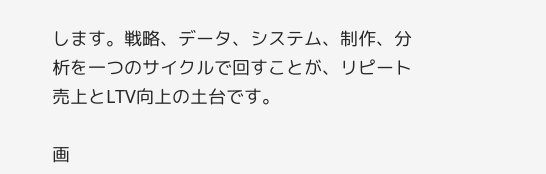します。戦略、データ、システム、制作、分析を一つのサイクルで回すことが、リピート売上とLTV向上の土台です。

画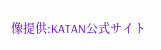像提供:KATAN公式サイト